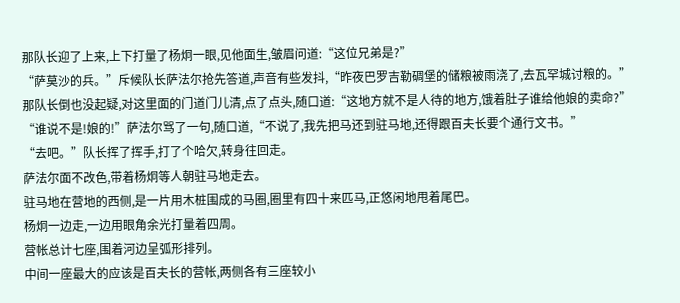那队长迎了上来,上下打量了杨炯一眼,见他面生,皱眉问道:“这位兄弟是?”
“萨莫沙的兵。”斥候队长萨法尔抢先答道,声音有些发抖,“昨夜巴罗吉勒碉堡的储粮被雨浇了,去瓦罕城讨粮的。”
那队长倒也没起疑,对这里面的门道门儿清,点了点头,随口道:“这地方就不是人待的地方,饿着肚子谁给他娘的卖命?”
“谁说不是!娘的!”萨法尔骂了一句,随口道,“不说了,我先把马还到驻马地,还得跟百夫长要个通行文书。”
“去吧。”队长挥了挥手,打了个哈欠,转身往回走。
萨法尔面不改色,带着杨炯等人朝驻马地走去。
驻马地在营地的西侧,是一片用木桩围成的马圈,圈里有四十来匹马,正悠闲地甩着尾巴。
杨炯一边走,一边用眼角余光打量着四周。
营帐总计七座,围着河边呈弧形排列。
中间一座最大的应该是百夫长的营帐,两侧各有三座较小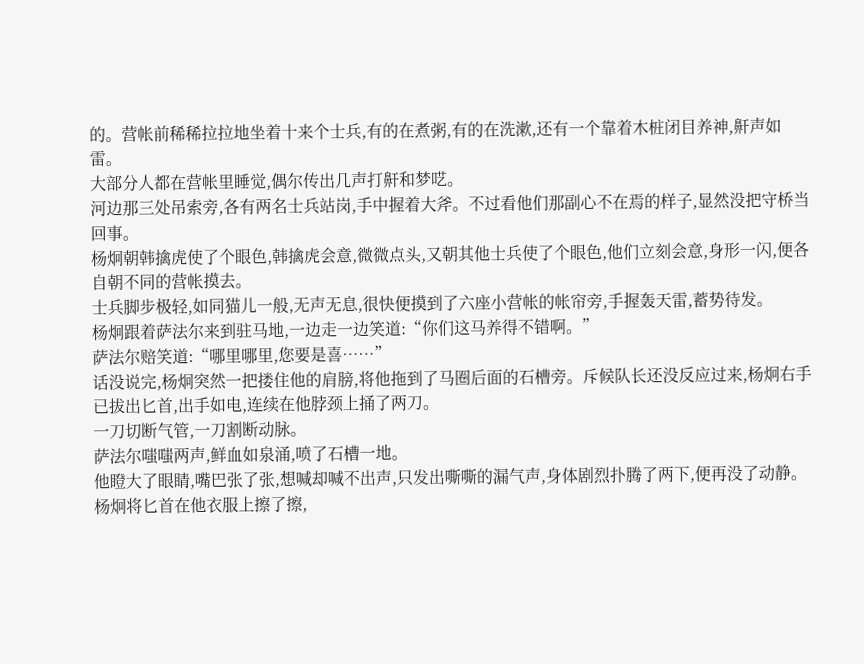的。营帐前稀稀拉拉地坐着十来个士兵,有的在煮粥,有的在洗漱,还有一个靠着木桩闭目养神,鼾声如雷。
大部分人都在营帐里睡觉,偶尔传出几声打鼾和梦呓。
河边那三处吊索旁,各有两名士兵站岗,手中握着大斧。不过看他们那副心不在焉的样子,显然没把守桥当回事。
杨炯朝韩擒虎使了个眼色,韩擒虎会意,微微点头,又朝其他士兵使了个眼色,他们立刻会意,身形一闪,便各自朝不同的营帐摸去。
士兵脚步极轻,如同猫儿一般,无声无息,很快便摸到了六座小营帐的帐帘旁,手握轰天雷,蓄势待发。
杨炯跟着萨法尔来到驻马地,一边走一边笑道:“你们这马养得不错啊。”
萨法尔赔笑道:“哪里哪里,您要是喜……”
话没说完,杨炯突然一把搂住他的肩膀,将他拖到了马圈后面的石槽旁。斥候队长还没反应过来,杨炯右手已拔出匕首,出手如电,连续在他脖颈上捅了两刀。
一刀切断气管,一刀割断动脉。
萨法尔嗤嗤两声,鲜血如泉涌,喷了石槽一地。
他瞪大了眼睛,嘴巴张了张,想喊却喊不出声,只发出嘶嘶的漏气声,身体剧烈扑腾了两下,便再没了动静。
杨炯将匕首在他衣服上擦了擦,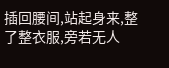插回腰间,站起身来,整了整衣服,旁若无人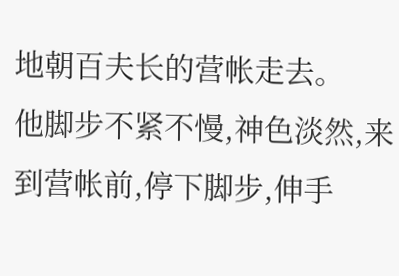地朝百夫长的营帐走去。
他脚步不紧不慢,神色淡然,来到营帐前,停下脚步,伸手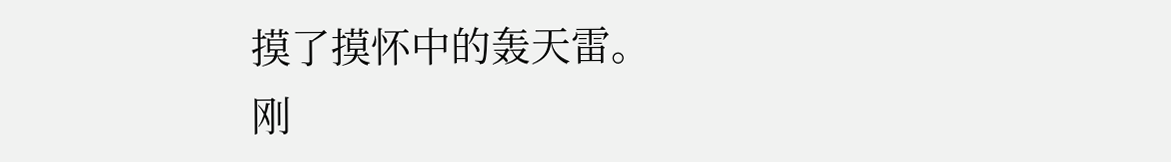摸了摸怀中的轰天雷。
刚